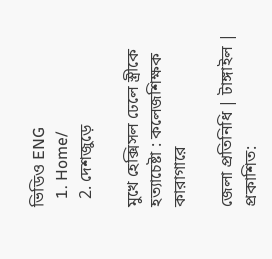ভিডিও ENG
  1. Home/
  2. দেশজুড়ে

মুখে হেক্সিসল ঢেলে স্ত্রীকে হত্যাচেষ্টা : কলেজশিক্ষক কারাগারে

জেলা প্রতিনিধি | টাঙ্গাইল | প্রকাশিত: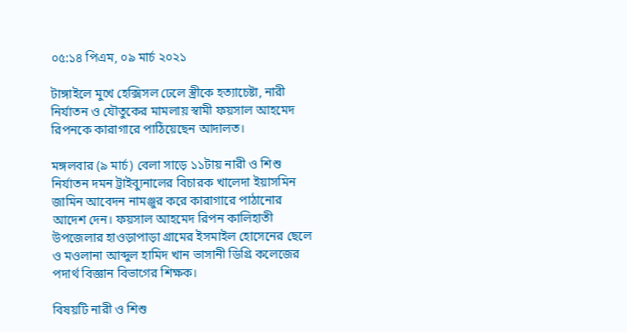০৫:১৪ পিএম, ০৯ মার্চ ২০২১

টাঙ্গাইলে মুখে হেক্সিসল ঢেলে স্ত্রীকে হত্যাচেষ্টা, নারী নির্যাতন ও যৌতুকের মামলায় স্বামী ফয়সাল আহমেদ রিপনকে কারাগারে পাঠিয়েছেন আদালত।

মঙ্গলবার (৯ মার্চ) বেলা সাড়ে ১১টায় নারী ও শিশু নির্যাতন দমন ট্রাইব্যুনালের বিচারক খালেদা ইয়াসমিন জামিন আবেদন নামঞ্জুর করে কারাগারে পাঠানোর আদেশ দেন। ফয়সাল আহমেদ রিপন কালিহাতী উপজেলার হাওড়াপাড়া গ্রামের ইসমাইল হোসেনের ছেলে ও মওলানা আব্দুল হামিদ খান ভাসানী ডিগ্রি কলেজের পদার্থ বিজ্ঞান বিভাগের শিক্ষক।

বিষয়টি নারী ও শিশু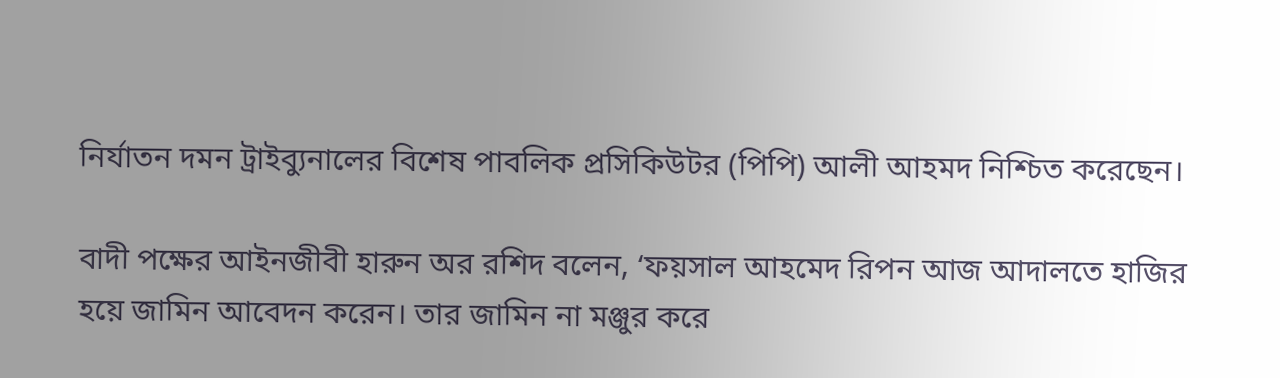নির্যাতন দমন ট্রাইব্যুনালের বিশেষ পাবলিক প্রসিকিউটর (পিপি) আলী আহমদ নিশ্চিত করেছেন।

বাদী পক্ষের আইনজীবী হারুন অর রশিদ বলেন, ‘ফয়সাল আহমেদ রিপন আজ আদালতে হাজির হয়ে জামিন আবেদন করেন। তার জামিন না মঞ্জুর করে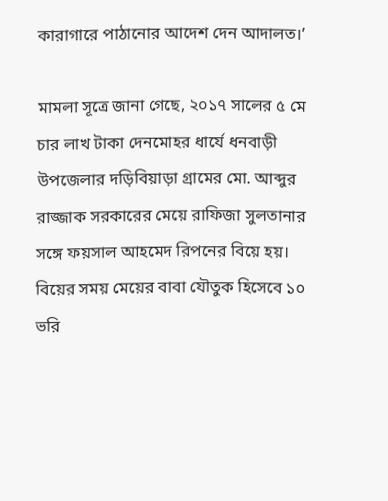কারাগারে পাঠানোর আদেশ দেন আদালত।’

মামলা সূত্রে জানা গেছে, ২০১৭ সালের ৫ মে চার লাখ টাকা দেনমোহর ধার্যে ধনবাড়ী উপজেলার দড়িবিয়াড়া গ্রামের মো. আব্দুর রাজ্জাক সরকারের মেয়ে রাফিজা সুলতানার সঙ্গে ফয়সাল আহমেদ রিপনের বিয়ে হয়। বিয়ের সময় মেয়ের বাবা যৌতুক হিসেবে ১০ ভরি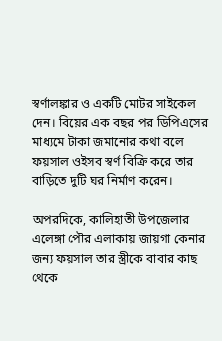স্বর্ণালঙ্কার ও একটি মোটর সাইকেল দেন। বিয়ের এক বছর পর ডিপিএসের মাধ্যমে টাকা জমানোর কথা বলে ফয়সাল ওইসব স্বর্ণ বিক্রি করে তার বাড়িতে দুটি ঘর নির্মাণ করেন।

অপরদিকে, কালিহাতী উপজেলার এলেঙ্গা পৌর এলাকায় জায়গা কেনার জন্য ফয়সাল তার স্ত্রীকে বাবার কাছ থেকে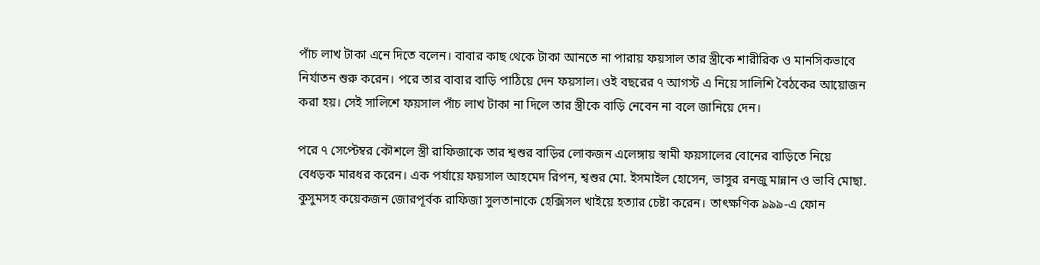পাঁচ লাখ টাকা এনে দিতে বলেন। বাবার কাছ থেকে টাকা আনতে না পারায় ফয়সাল তার স্ত্রীকে শারীরিক ও মানসিকভাবে নির্যাতন শুরু করেন। পরে তার বাবার বাড়ি পাঠিয়ে দেন ফয়সাল। ওই বছরের ৭ আগস্ট এ নিয়ে সালিশি বৈঠকের আয়োজন করা হয়। সেই সালিশে ফয়সাল পাঁচ লাখ টাকা না দিলে তার স্ত্রীকে বাড়ি নেবেন না বলে জানিয়ে দেন।

পরে ৭ সেপ্টেম্বর কৌশলে স্ত্রী রাফিজাকে তার শ্বশুর বাড়ির লোকজন এলেঙ্গায় স্বামী ফয়সালের বোনের বাড়িতে নিয়ে বেধড়ক মারধর করেন। এক পর্যায়ে ফয়সাল আহমেদ রিপন, শ্বশুর মো. ইসমাইল হোসেন, ভাসুর রনজু মান্নান ও ভাবি মোছা. কুসুমসহ কয়েকজন জোরপূর্বক রাফিজা সুলতানাকে হেক্সিসল খাইয়ে হত্যার চেষ্টা করেন। তাৎক্ষণিক ৯৯৯-এ ফোন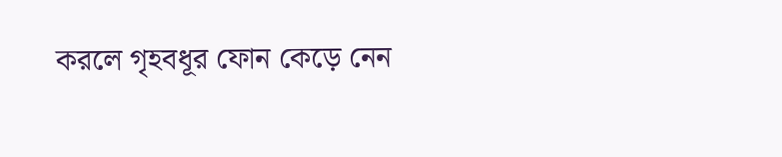করলে গৃহবধূর ফোন কেড়ে নেন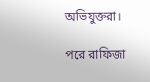অভিযুক্তরা।

পরে রাফিজা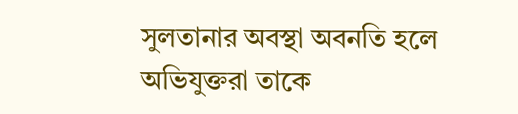সুলতানার অবস্থা অবনতি হলে অভিযুক্তরা তাকে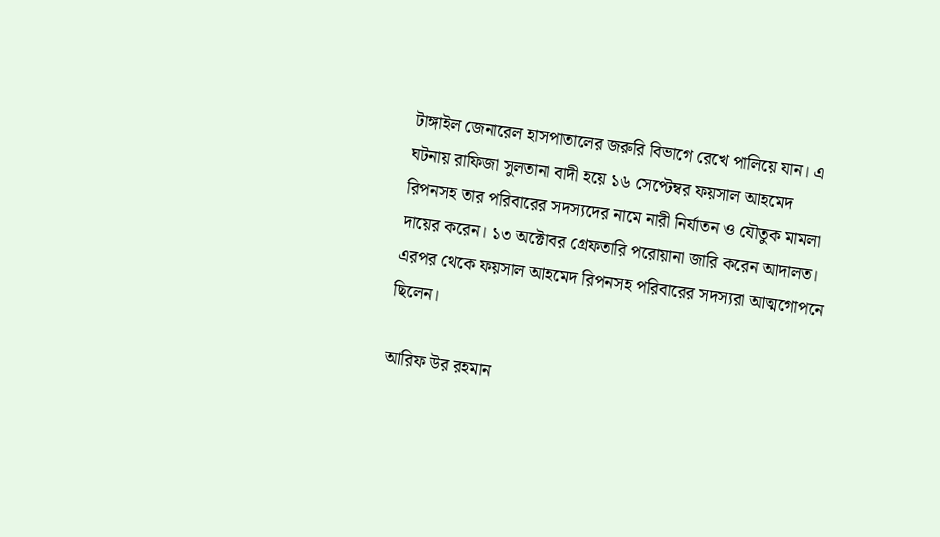টাঙ্গাইল জেনারেল হাসপাতালের জরুরি বিভাগে রেখে পালিয়ে যান। এ ঘটনায় রাফিজা সুলতানা বাদী হয়ে ১৬ সেপ্টেম্বর ফয়সাল আহমেদ রিপনসহ তার পরিবারের সদস্যদের নামে নারী নির্যাতন ও যৌতুক মামলা দায়ের করেন। ১৩ অক্টোবর গ্রেফতারি পরোয়ানা জারি করেন আদালত। এরপর থেকে ফয়সাল আহমেদ রিপনসহ পরিবারের সদস্যরা আত্মগোপনে ছিলেন।

আরিফ উর রহমান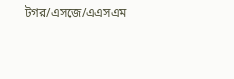টগর/এসজে/এএসএম